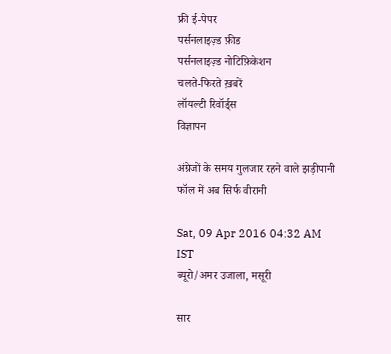फ्री ई-पेपर
पर्सनलाइज़्ड फ़ीड
पर्सनलाइज़्ड नोटिफ़िकेशन
चलते-फिरते ख़बरें
लॉयल्टी रिवॉर्ड्स
विज्ञापन

अंग्रेजों के समय गुलजार रहने वाले झड़ीपानी फॉल में अब सिर्फ वीरानी

Sat, 09 Apr 2016 04:32 AM IST
ब्यूरो/अमर उजाला, मसूरी

सार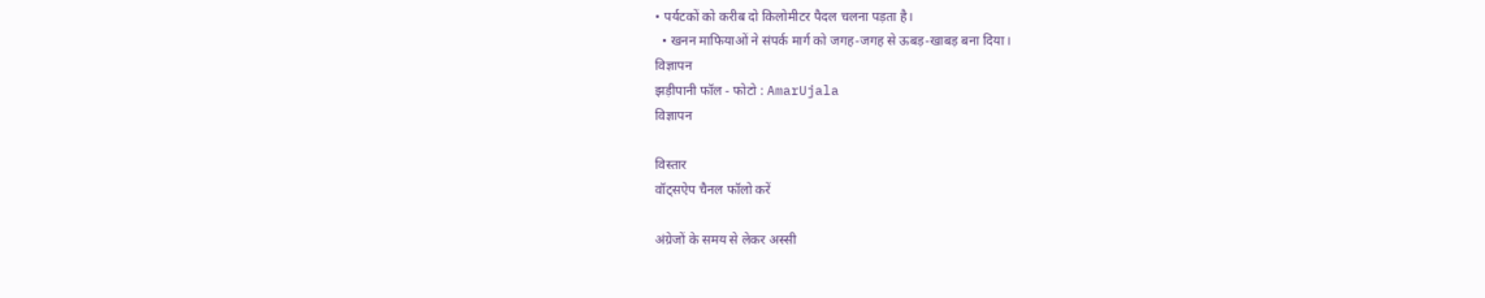• पर्यटकों को करीब दो किलोमीटर पैदल चलना पड़ता है।
  • खनन माफियाओं ने संपर्क मार्ग को जगह-जगह से ऊबड़-खाबड़ बना दिया।
विज्ञापन
झड़ीपानी फॉल - फोटो : AmarUjala
विज्ञापन

विस्तार
वॉट्सऐप चैनल फॉलो करें

अंग्रेजों के समय से लेकर अस्सी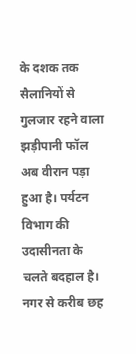के दशक तक सैलानियों से गुलजार रहने वाला झड़ीपानी फॉल अब वीरान पड़ा हुआ है। पर्यटन विभाग की उदासीनता के चलते बदहाल है। नगर से करीब छह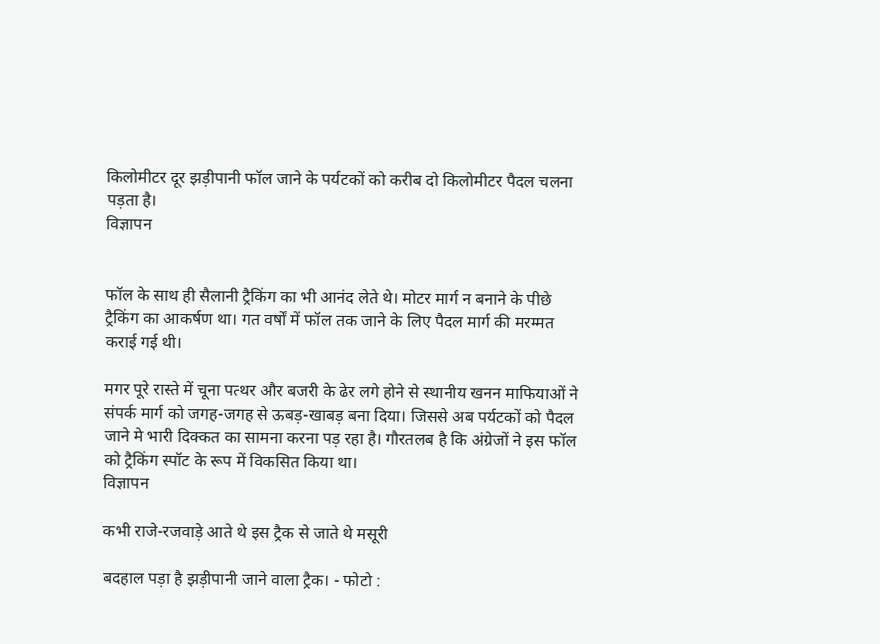किलोमीटर दूर झड़ीपानी फॉल जाने के पर्यटकों को करीब दो किलोमीटर पैदल चलना पड़ता है।
विज्ञापन


फॉल के साथ ही सैलानी ट्रैकिंग का भी आनंद लेते थे। मोटर मार्ग न बनाने के पीछे ट्रैकिंग का आकर्षण था। गत वर्षों में फॉल तक जाने के लिए पैदल मार्ग की मरम्मत कराई गई थी।

मगर पूरे रास्ते में चूना पत्थर और बजरी के ढेर लगे होने से स्थानीय खनन माफियाओं ने संपर्क मार्ग को जगह-जगह से ऊबड़-खाबड़ बना दिया। जिससे अब पर्यटकों को पैदल जाने मे भारी दिक्कत का सामना करना पड़ रहा है। गौरतलब है कि अंग्रेजों ने इस फॉल को ट्रैकिंग स्पॉट के रूप में विकसित किया था।
विज्ञापन

कभी राजे-रजवाड़े आते थे इस ट्रैक से जाते थे मसूरी

बदहाल पड़ा है झड़ीपानी जाने वाला ट्रैक। - फोटो :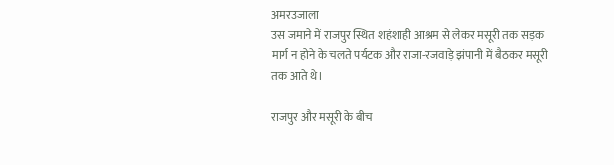अमरउजाला
उस जमाने में राजपुर स्थित शहंशाही आश्रम से लेकर मसूरी तक सड़क मार्ग न होने के चलते पर्यटक और राजा-रजवाड़े झंपानी में बैठकर मसूरी तक आते थे।

राजपुर और मसूरी के बीच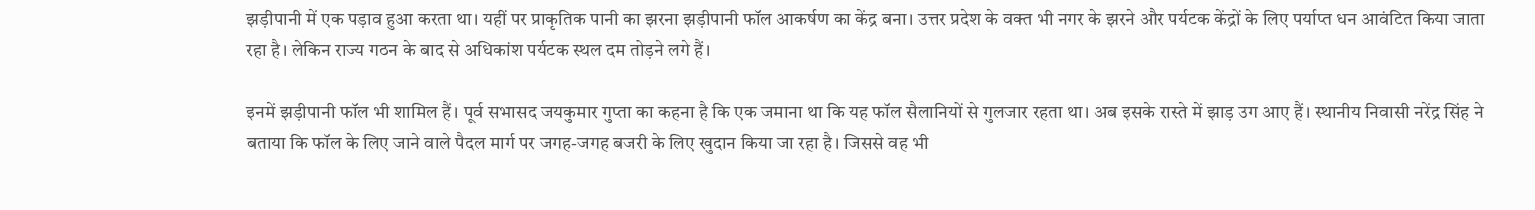झड़ीपानी में एक पड़ाव हुआ करता था। यहीं पर प्राकृतिक पानी का झरना झड़ीपानी फॉल आकर्षण का केंद्र बना। उत्तर प्रदेश के वक्त भी नगर के झरने और पर्यटक केंद्रों के लिए पर्याप्त धन आवंटित किया जाता रहा है। लेकिन राज्य गठन के बाद से अधिकांश पर्यटक स्थल दम तोड़ने लगे हैं।

इनमें झड़ीपानी फॉल भी शामिल हैं। पूर्व सभासद जयकुमार गुप्ता का कहना है कि एक जमाना था कि यह फॉल सैलानियों से गुलजार रहता था। अब इसके रास्ते में झाड़ उग आए हैं। स्थानीय निवासी नरेंद्र सिंह ने बताया कि फॉल के लिए जाने वाले पैदल मार्ग पर जगह-जगह बजरी के लिए खुदान किया जा रहा है। जिससे वह भी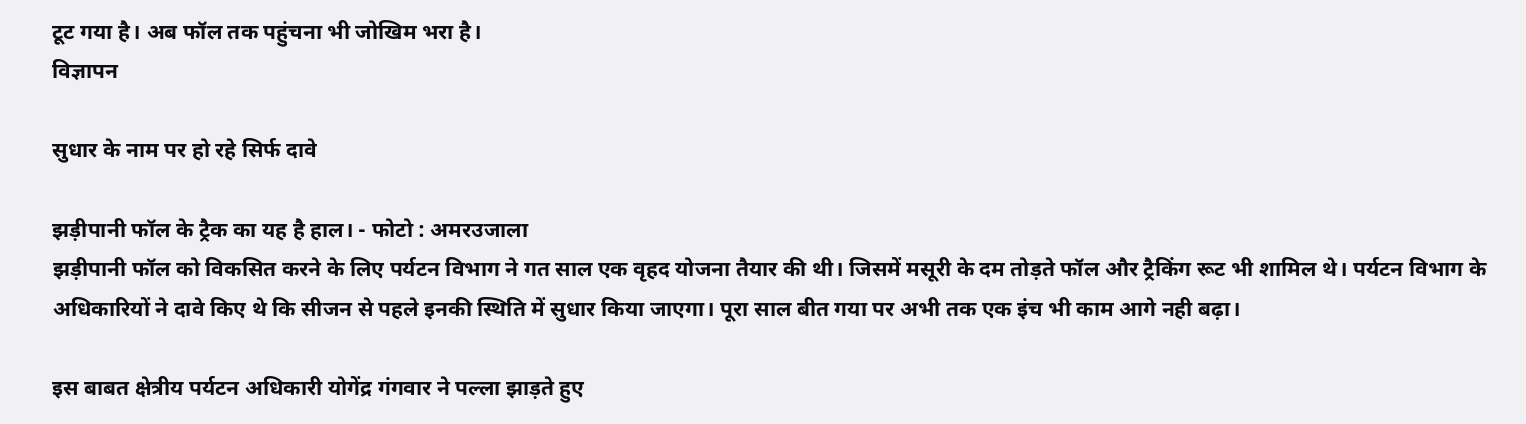टूट गया है। अब फॉल तक पहुंचना भी जोखिम भरा है।
विज्ञापन

सुधार के नाम पर हो रहे सिर्फ दावे

झड़ीपानी फॉल के ट्रैक का यह है हाल। - फोटो : अमरउजाला
झड़ीपानी फॉल को विकसित करने के लिए पर्यटन विभाग ने गत साल एक वृहद योजना तैयार की थी। जिसमें मसूरी के दम तोड़ते फॉल और ट्रैकिंग रूट भी शामिल थे। पर्यटन विभाग के अधिकारियों ने दावे किए थे कि सीजन से पहले इनकी स्थिति में सुधार किया जाएगा। पूरा साल बीत गया पर अभी तक एक इंच भी काम आगे नही बढ़ा।

इस बाबत क्षेत्रीय पर्यटन अधिकारी योगेंद्र गंगवार ने पल्ला झाड़ते हुए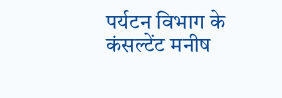पर्यटन विभाग के कंसल्टेंट मनीष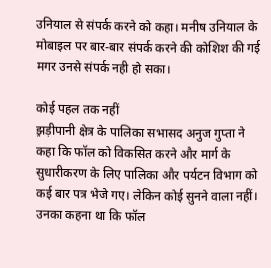उनियाल से संपर्क करने को कहा। मनीष उनियाल के मोबाइल पर बार-बार संपर्क करने की कोशिश की गई मगर उनसे संपर्क नही हो सका।

कोई पहल तक नहीं
झ़ड़ीपानी क्षेत्र के पालिका सभासद अनुज गुप्ता ने कहा कि फॉल को विकसित करने और मार्ग के सुधारीकरण के लिए पालिका और पर्यटन विभाग को कई बार पत्र भेजे गए। लेकिन कोई सुनने वाला नहीं। उनका कहना था कि फॉल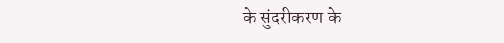के सुंदरीकरण के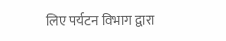लिए पर्यटन विभाग द्वारा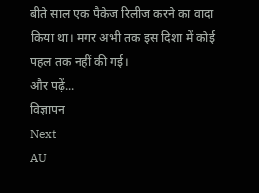बीते साल एक पैकेज रिलीज करने का वादा किया था। मगर अभी तक इस दिशा में कोई पहल तक नहीं की गई।
और पढ़ें...
विज्ञापन
Next
AU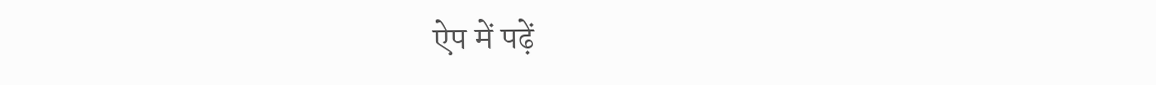ऐप में पढ़ें